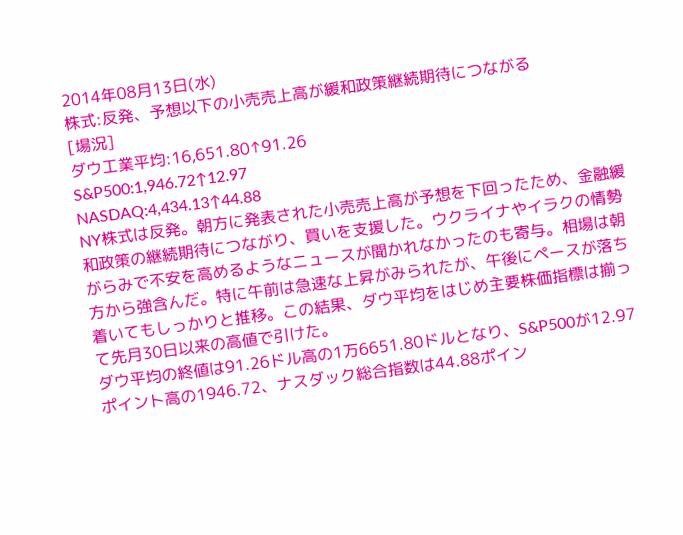2014年08月13日(水)
株式:反発、予想以下の小売売上高が緩和政策継続期待につながる
[場況]
ダウ工業平均:16,651.80↑91.26
S&P500:1,946.72↑12.97
NASDAQ:4,434.13↑44.88
NY株式は反発。朝方に発表された小売売上高が予想を下回ったため、金融緩和政策の継続期待につながり、買いを支援した。ウクライナやイラクの情勢がらみで不安を高めるようなニュースが聞かれなかったのも寄与。相場は朝方から強含んだ。特に午前は急速な上昇がみられたが、午後にペースが落ち着いてもしっかりと推移。この結果、ダウ平均をはじめ主要株価指標は揃って先月30日以来の高値で引けた。
ダウ平均の終値は91.26ドル高の1万6651.80ドルとなり、S&P500が12.97ポイント高の1946.72、ナスダック総合指数は44.88ポイン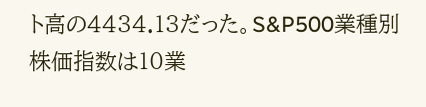ト高の4434.13だった。S&P500業種別株価指数は10業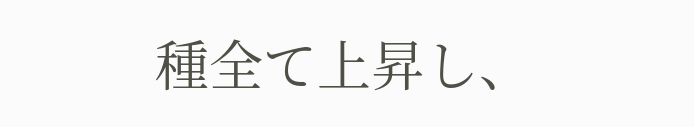種全て上昇し、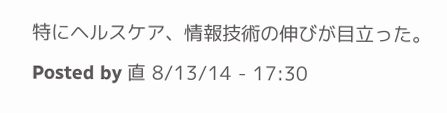特にヘルスケア、情報技術の伸びが目立った。
Posted by 直 8/13/14 - 17:30